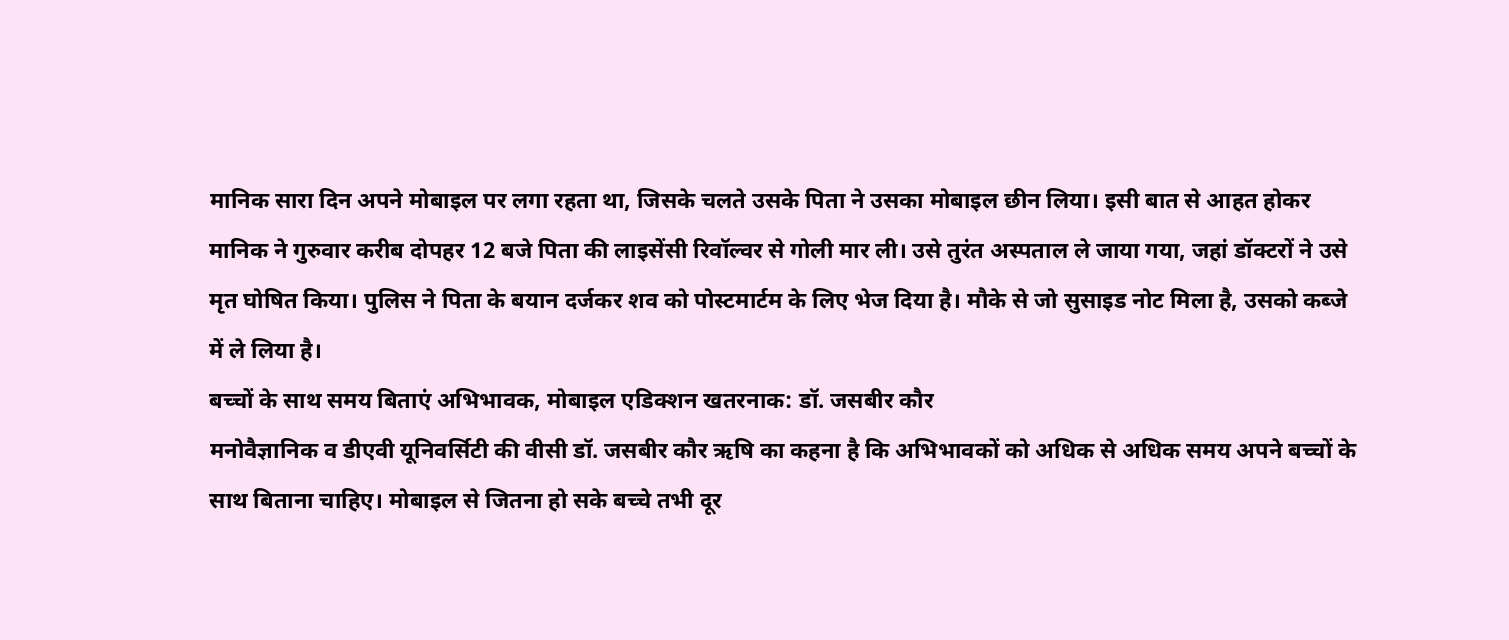मानिक सारा दिन अपने मोबाइल पर लगा रहता था, जिसके चलते उसके पिता ने उसका मोबाइल छीन लिया। इसी बात से आहत होकर मानिक ने गुरुवार करीब दोपहर 12 बजे पिता की लाइसेंसी रिवॉल्वर से गोली मार ली। उसे तुरंत अस्पताल ले जाया गया, जहां डॉक्टरों ने उसे मृत घोषित किया। पुलिस ने पिता के बयान दर्जकर शव को पोस्टमार्टम के लिए भेज दिया है। मौके से जो सुसाइड नोट मिला है, उसको कब्जे में ले लिया है।
बच्चों के साथ समय बिताएं अभिभावक, मोबाइल एडिक्शन खतरनाक: डॉ. जसबीर कौर
मनोवैज्ञानिक व डीएवी यूनिवर्सिटी की वीसी डॉ. जसबीर कौर ऋषि का कहना है कि अभिभावकों को अधिक से अधिक समय अपने बच्चों के साथ बिताना चाहिए। मोबाइल से जितना हो सके बच्चे तभी दूर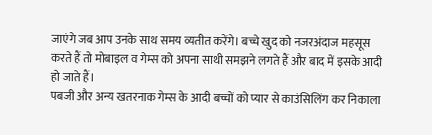जाएंगे जब आप उनके साथ समय व्यतीत करेंगे। बच्चे खुद को नजरअंदाज महसूस करते हैं तो मोबाइल व गेम्स को अपना साथी समझने लगते हैं और बाद में इसके आदी हो जाते हैं।
पबजी और अन्य खतरनाक गेम्स के आदी बच्चों को प्यार से काउंसिलिंग कर निकाला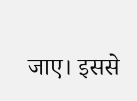जाए। इससे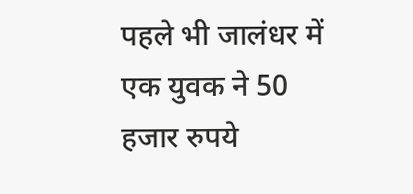पहले भी जालंधर में एक युवक ने 50 हजार रुपये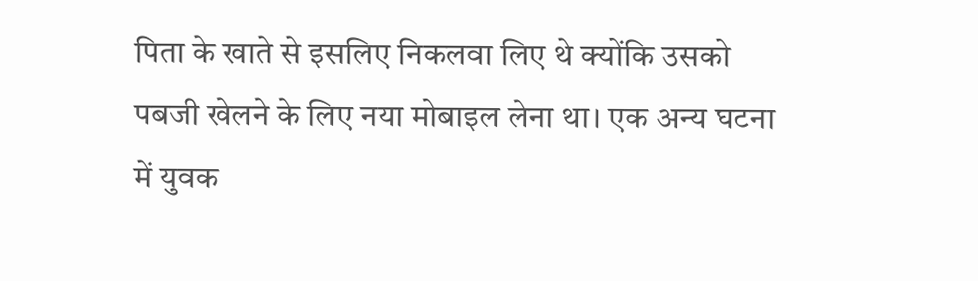पिता के खाते से इसलिए निकलवा लिए थे क्योंकि उसको पबजी खेलने के लिए नया मोबाइल लेना था। एक अन्य घटना में युवक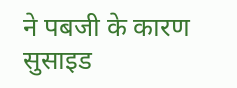ने पबजी के कारण सुसाइड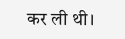कर ली थी।